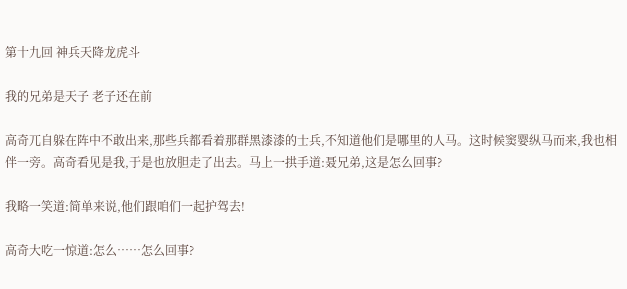第十九回 神兵天降龙虎斗

我的兄弟是天子 老子还在前

高奇兀自躲在阵中不敢出来,那些兵都看着那群黑漆漆的士兵,不知道他们是哪里的人马。这时候窦婴纵马而来,我也相伴一旁。高奇看见是我,于是也放胆走了出去。马上一拱手道:聂兄弟,这是怎么回事?

我略一笑道:简单来说,他们跟咱们一起护驾去!

高奇大吃一惊道:怎么……怎么回事?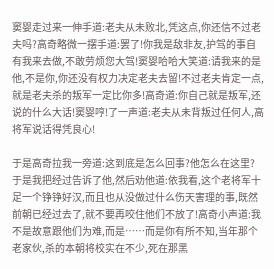窦婴走过来一伸手道:老夫从未败北,凭这点,你还信不过老夫吗?高奇略微一摆手道:罢了!你我是敌非友,护驾的事自有我来去做,不敢劳烦您大驾!窦婴哈哈大笑道:请我来的是他,不是你,你还没有权力决定老夫去留!不过老夫肯定一点,就是老夫杀的叛军一定比你多!高奇道:你自己就是叛军,还说的什么大话!窦婴哼!了一声道:老夫从未背叛过任何人,高将军说话得凭良心!

于是高奇拉我一旁道:这到底是怎么回事?他怎么在这里?于是我把经过告诉了他,然后劝他道:依我看,这个老将军十足一个铮铮好汉,而且也从没做过什么伤天害理的事,既然前朝已经过去了,就不要再咬住他们不放了!高奇小声道:我不是故意跟他们为难,而是……而是你有所不知,当年那个老家伙,杀的本朝将校实在不少,死在那黑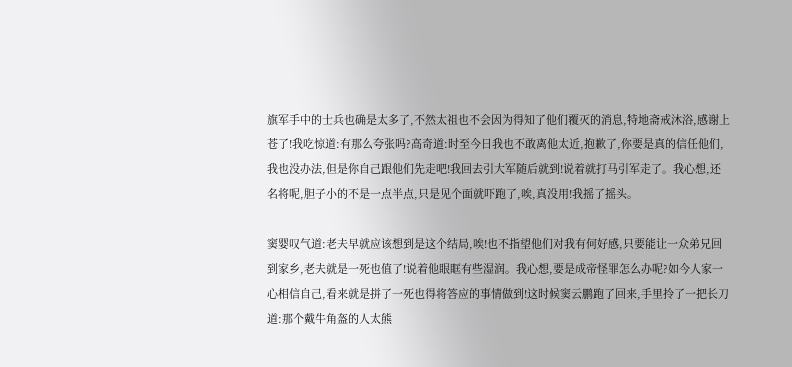旗军手中的士兵也确是太多了,不然太祖也不会因为得知了他们覆灭的消息,特地斋戒沐浴,感谢上苍了!我吃惊道:有那么夸张吗?高奇道:时至今日我也不敢离他太近,抱歉了,你要是真的信任他们,我也没办法,但是你自己跟他们先走吧!我回去引大军随后就到!说着就打马引军走了。我心想,还名将呢,胆子小的不是一点半点,只是见个面就吓跑了,唉,真没用!我摇了摇头。

窦婴叹气道:老夫早就应该想到是这个结局,唉!也不指望他们对我有何好感,只要能让一众弟兄回到家乡,老夫就是一死也值了!说着他眼眶有些湿润。我心想,要是成帝怪罪怎么办呢?如今人家一心相信自己,看来就是拼了一死也得将答应的事情做到!这时候窦云鹏跑了回来,手里拎了一把长刀道:那个戴牛角盔的人太熊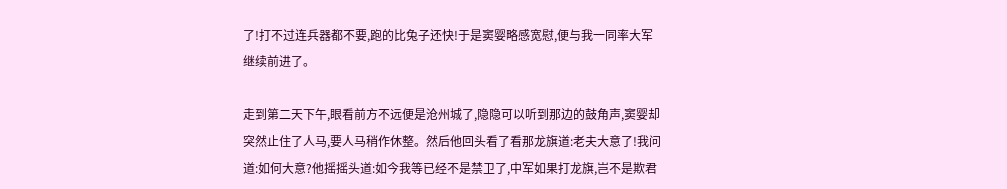了!打不过连兵器都不要,跑的比兔子还快!于是窦婴略感宽慰,便与我一同率大军继续前进了。

走到第二天下午,眼看前方不远便是沧州城了,隐隐可以听到那边的鼓角声,窦婴却突然止住了人马,要人马稍作休整。然后他回头看了看那龙旗道:老夫大意了!我问道:如何大意?他摇摇头道:如今我等已经不是禁卫了,中军如果打龙旗,岂不是欺君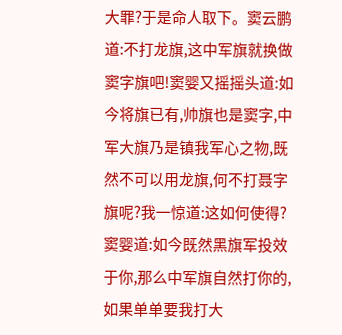大罪?于是命人取下。窦云鹏道:不打龙旗,这中军旗就换做窦字旗吧!窦婴又摇摇头道:如今将旗已有,帅旗也是窦字,中军大旗乃是镇我军心之物,既然不可以用龙旗,何不打聂字旗呢?我一惊道:这如何使得?窦婴道:如今既然黑旗军投效于你,那么中军旗自然打你的,如果单单要我打大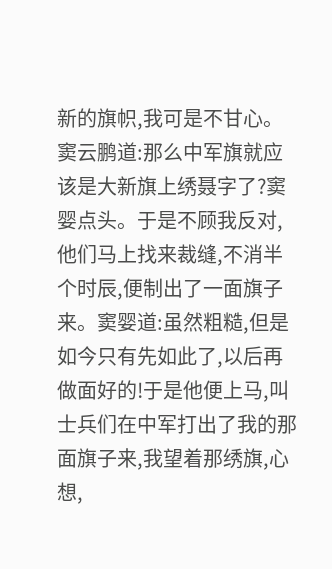新的旗帜,我可是不甘心。窦云鹏道:那么中军旗就应该是大新旗上绣聂字了?窦婴点头。于是不顾我反对,他们马上找来裁缝,不消半个时辰,便制出了一面旗子来。窦婴道:虽然粗糙,但是如今只有先如此了,以后再做面好的!于是他便上马,叫士兵们在中军打出了我的那面旗子来,我望着那绣旗,心想,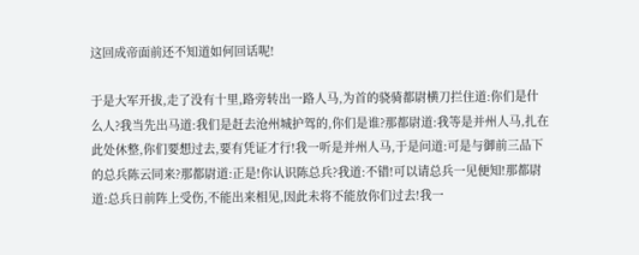这回成帝面前还不知道如何回话呢!

于是大军开拔,走了没有十里,路旁转出一路人马,为首的骁骑都尉横刀拦住道:你们是什么人?我当先出马道:我们是赶去沧州城护驾的,你们是谁?那都尉道:我等是并州人马,扎在此处休整,你们要想过去,要有凭证才行!我一听是并州人马,于是问道:可是与御前三品下的总兵陈云同来?那都尉道:正是!你认识陈总兵?我道:不错!可以请总兵一见便知!那都尉道:总兵日前阵上受伤,不能出来相见,因此未将不能放你们过去!我一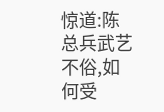惊道:陈总兵武艺不俗,如何受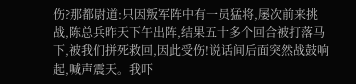伤?那都尉道:只因叛军阵中有一员猛将,屡次前来挑战,陈总兵昨天下午出阵,结果五十多个回合被打落马下,被我们拼死救回,因此受伤!说话间后面突然战鼓响起,喊声震天。我吓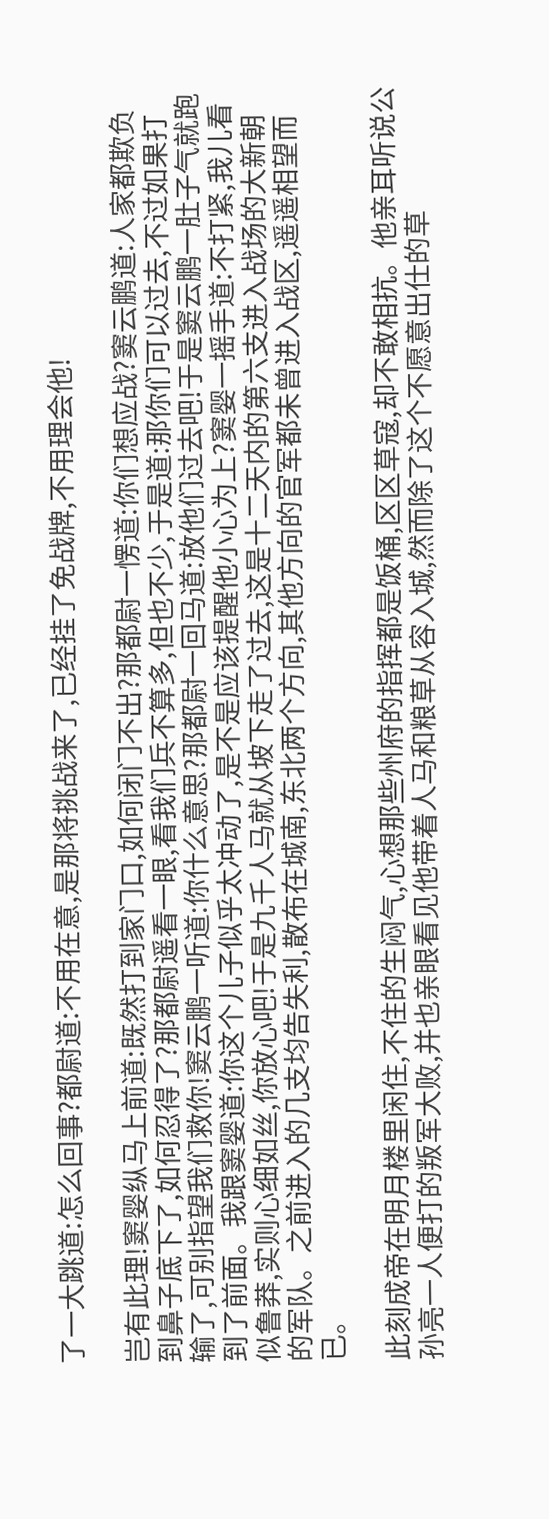了一大跳道:怎么回事?都尉道:不用在意,是那将挑战来了,已经挂了免战牌,不用理会他!

岂有此理!窦婴纵马上前道:既然打到家门口,如何闭门不出?那都尉一愣道:你们想应战?窦云鹏道:人家都欺负到鼻子底下了,如何忍得了?那都尉遥看一眼,看我们兵不算多,但也不少,于是道:那你们可以过去,不过如果打输了,可别指望我们救你!窦云鹏一听道:你什么意思?那都尉一回马道:放他们过去吧!于是窦云鹏一肚子气就跑到了前面。我跟窦婴道:你这个儿子似乎太冲动了,是不是应该提醒他小心为上?窦婴一摇手道:不打紧,我儿看似鲁莽,实则心细如丝,你放心吧!于是九千人马就从坡下走了过去,这是十二天内的第六支进入战场的大新朝的军队。之前进入的几支均告失利,散布在城南,东北两个方向,其他方向的官军都未曾进入战区,遥遥相望而已。

此刻成帝在明月楼里闲住,不住的生闷气,心想那些州府的指挥都是饭桶,区区草寇,却不敢相抗。他亲耳听说公孙亮一人便打的叛军大败,并也亲眼看见他带着人马和粮草从容入城,然而除了这个不愿意出仕的草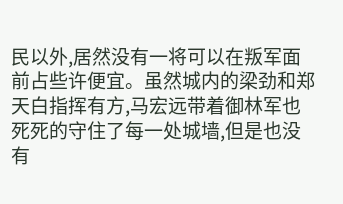民以外,居然没有一将可以在叛军面前占些许便宜。虽然城内的梁劲和郑天白指挥有方,马宏远带着御林军也死死的守住了每一处城墙,但是也没有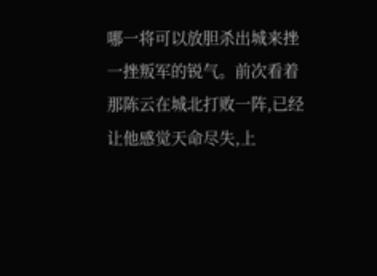哪一将可以放胆杀出城来挫一挫叛军的锐气。前次看着那陈云在城北打败一阵,已经让他感觉天命尽失,上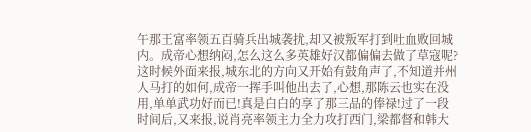午那王富率领五百骑兵出城袭扰,却又被叛军打到吐血败回城内。成帝心想纳闷,怎么这么多英雄好汉都偏偏去做了草寇呢?这时候外面来报,城东北的方向又开始有鼓角声了,不知道并州人马打的如何,成帝一挥手叫他出去了,心想,那陈云也实在没用,单单武功好而已!真是白白的享了那三品的俸禄!过了一段时间后,又来报,说肖亮率领主力全力攻打西门,梁都督和韩大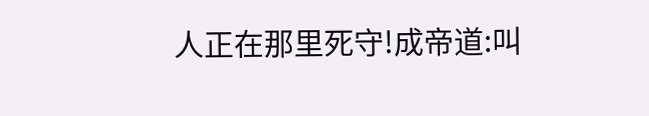人正在那里死守!成帝道:叫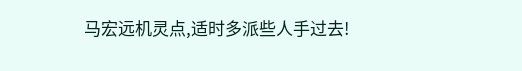马宏远机灵点,适时多派些人手过去!